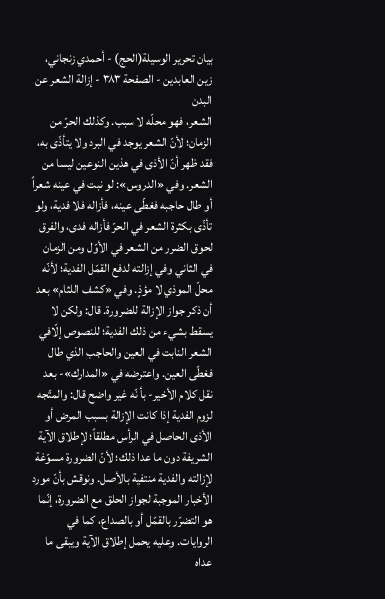بيان تحرير الوسيلة(الحج) - أحمدي زنجاني، زين العابدين - الصفحة ٣٨٣ - إزالة الشعر عن البدن
الشعر، فهو محلّه لا سبب. وكذلك الحرّ من الزمان؛ لأنّ الشعر يوجد في البرد ولا يتأذّى به، فقد ظهر أنّ الأذى في هذين النوعين ليسا من الشعر. وفي «الدروس»: لو نبت في عينه شعراً أو طال حاجبه فغطّى عينه، فأزاله فلا فدية، ولو تأذّى بكثرة الشعر في الحرّ فأزاله فدى، والفرق لحوق الضرر من الشعر في الأوّل ومن الزمان في الثاني وفي إزالته لدفع القمّل الفدية؛ لأنّه محلّ الموذي لا مؤذٍ. وفي «كشف اللثام» بعد أن ذكر جواز الإزالة للضرورة. قال: ولكن لا يسقط بشيء من ذلك الفدية؛ للنصوص إلّافي الشعر النابت في العين والحاجب الذي طال فغطّى العين. واعترضه في «المدارك»- بعد نقل كلام الأخير- بأ نّه غير واضح قال: والمتّجه لزوم الفدية إذا كانت الإزالة بسبب المرض أو الأذى الحاصل في الرأس مطلقاً؛ لإطلاق الآية الشريفة دون ما عدا ذلك؛ لأنّ الضرورة مسوّغة لإزالته والفدية منتفية بالأصل. ونوقش بأنّ مورد الأخبار الموجبة لجواز الحلق مع الضرورة، إنّما هو التضرّر بالقمّل أو بالصداع، كما في الروايات. وعليه يحمل إطلاق الآية ويبقى ما عداه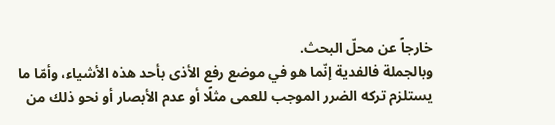خارجاً عن محلّ البحث.
وبالجملة فالفدية إنّما هو في موضع رفع الأذى بأحد هذه الأشياء، وأمّا ما يستلزم تركه الضرر الموجب للعمى مثلًا أو عدم الأبصار أو نحو ذلك من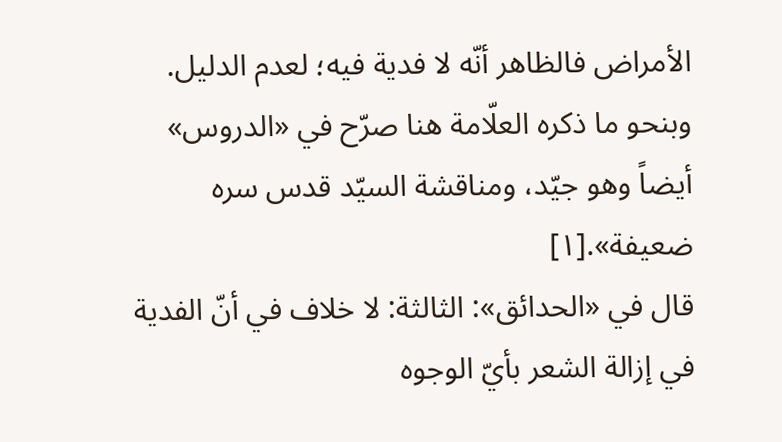الأمراض فالظاهر أنّه لا فدية فيه؛ لعدم الدليل. وبنحو ما ذكره العلّامة هنا صرّح في «الدروس» أيضاً وهو جيّد، ومناقشة السيّد قدس سره ضعيفة».[١]
قال في «الحدائق»: الثالثة: لا خلاف في أنّ الفدية في إزالة الشعر بأيّ الوجوه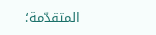المتقدّمة؛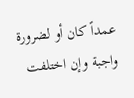عمداً كان أو لضرورة واجبة وإن اختلفت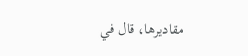مقاديرها، قال في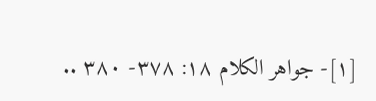[١]- جواهر الكلام ١٨: ٣٧٨- ٣٨٠ ..